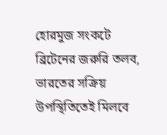হোরমুজ সংকটে ব্রিটেনের জরুরি তলব, ভারতের সক্রিয় উপস্থিতিতেই মিলবে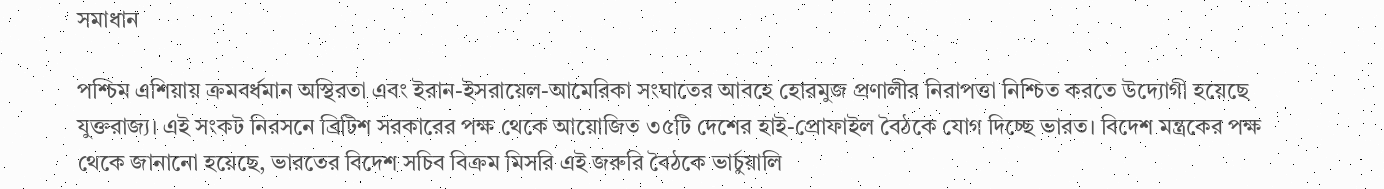সমাধান

পশ্চিম এশিয়ায় ক্রমবর্ধমান অস্থিরতা এবং ইরান-ইসরায়েল-আমেরিকা সংঘাতের আবহে হোরমুজ প্রণালীর নিরাপত্তা নিশ্চিত করতে উদ্যোগী হয়েছে যুক্তরাজ্য। এই সংকট নিরসনে ব্রিটিশ সরকারের পক্ষ থেকে আয়োজিত ৩৫টি দেশের হাই-প্রোফাইল বৈঠকে যোগ দিচ্ছে ভারত। বিদেশ মন্ত্রকের পক্ষ থেকে জানানো হয়েছে, ভারতের বিদেশ সচিব বিক্রম মিসরি এই জরুরি বৈঠকে ভার্চুয়ালি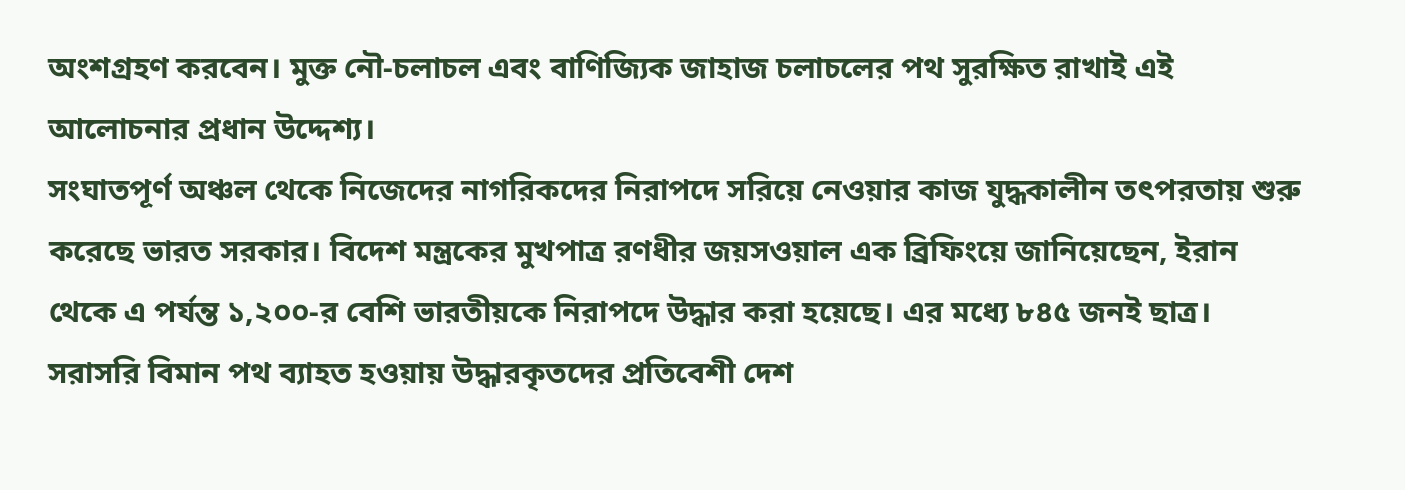অংশগ্রহণ করবেন। মুক্ত নৌ-চলাচল এবং বাণিজ্যিক জাহাজ চলাচলের পথ সুরক্ষিত রাখাই এই আলোচনার প্রধান উদ্দেশ্য।
সংঘাতপূর্ণ অঞ্চল থেকে নিজেদের নাগরিকদের নিরাপদে সরিয়ে নেওয়ার কাজ যুদ্ধকালীন তৎপরতায় শুরু করেছে ভারত সরকার। বিদেশ মন্ত্রকের মুখপাত্র রণধীর জয়সওয়াল এক ব্রিফিংয়ে জানিয়েছেন, ইরান থেকে এ পর্যন্ত ১,২০০-র বেশি ভারতীয়কে নিরাপদে উদ্ধার করা হয়েছে। এর মধ্যে ৮৪৫ জনই ছাত্র। সরাসরি বিমান পথ ব্যাহত হওয়ায় উদ্ধারকৃতদের প্রতিবেশী দেশ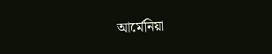আর্মেনিয়া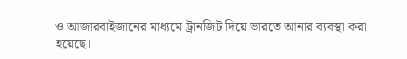ও আজারবাইজানের মাধ্যমে ট্রানজিট দিয়ে ভারতে আনার ব্যবস্থা করা হয়েছে।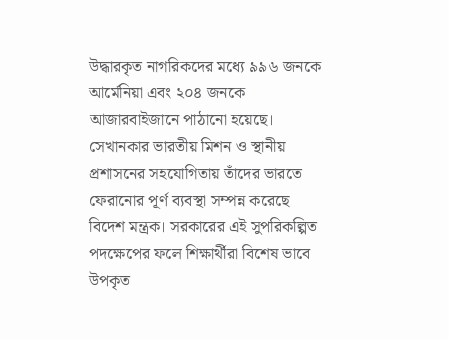উদ্ধারকৃত নাগরিকদের মধ্যে ৯৯৬ জনকে আর্মেনিয়া এবং ২০৪ জনকে আজারবাইজানে পাঠানো হয়েছে। সেখানকার ভারতীয় মিশন ও স্থানীয় প্রশাসনের সহযোগিতায় তাঁদের ভারতে ফেরানোর পূর্ণ ব্যবস্থা সম্পন্ন করেছে বিদেশ মন্ত্রক। সরকারের এই সুপরিকল্পিত পদক্ষেপের ফলে শিক্ষার্থীরা বিশেষ ভাবে উপকৃত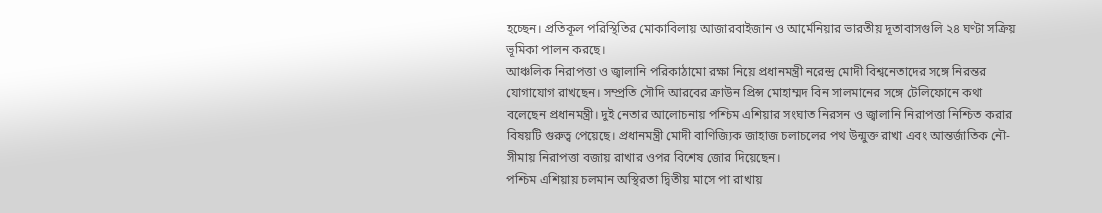হচ্ছেন। প্রতিকূল পরিস্থিতির মোকাবিলায় আজারবাইজান ও আর্মেনিয়ার ভারতীয় দূতাবাসগুলি ২৪ ঘণ্টা সক্রিয় ভূমিকা পালন করছে।
আঞ্চলিক নিরাপত্তা ও জ্বালানি পরিকাঠামো রক্ষা নিয়ে প্রধানমন্ত্রী নরেন্দ্র মোদী বিশ্বনেতাদের সঙ্গে নিরন্তর যোগাযোগ রাখছেন। সম্প্রতি সৌদি আরবের ক্রাউন প্রিন্স মোহাম্মদ বিন সালমানের সঙ্গে টেলিফোনে কথা বলেছেন প্রধানমন্ত্রী। দুই নেতার আলোচনায় পশ্চিম এশিয়ার সংঘাত নিরসন ও জ্বালানি নিরাপত্তা নিশ্চিত করার বিষয়টি গুরুত্ব পেয়েছে। প্রধানমন্ত্রী মোদী বাণিজ্যিক জাহাজ চলাচলের পথ উন্মুক্ত রাখা এবং আন্তর্জাতিক নৌ-সীমায় নিরাপত্তা বজায় রাখার ওপর বিশেষ জোর দিয়েছেন।
পশ্চিম এশিয়ায় চলমান অস্থিরতা দ্বিতীয় মাসে পা রাখায়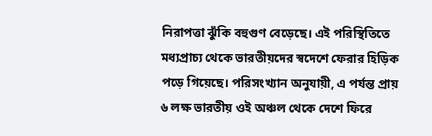নিরাপত্তা ঝুঁকি বহুগুণ বেড়েছে। এই পরিস্থিতিতে মধ্যপ্রাচ্য থেকে ভারতীয়দের স্বদেশে ফেরার হিড়িক পড়ে গিয়েছে। পরিসংখ্যান অনুযায়ী, এ পর্যন্ত প্রায় ৬ লক্ষ ভারতীয় ওই অঞ্চল থেকে দেশে ফিরে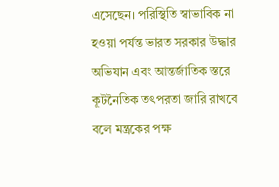এসেছেন। পরিস্থিতি স্বাভাবিক না হওয়া পর্যন্ত ভারত সরকার উদ্ধার অভিযান এবং আন্তর্জাতিক স্তরে কূটনৈতিক তৎপরতা জারি রাখবে বলে মন্ত্রকের পক্ষ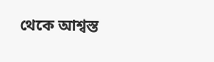থেকে আশ্বস্ত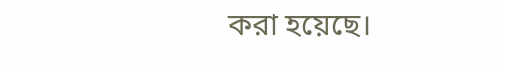করা হয়েছে।